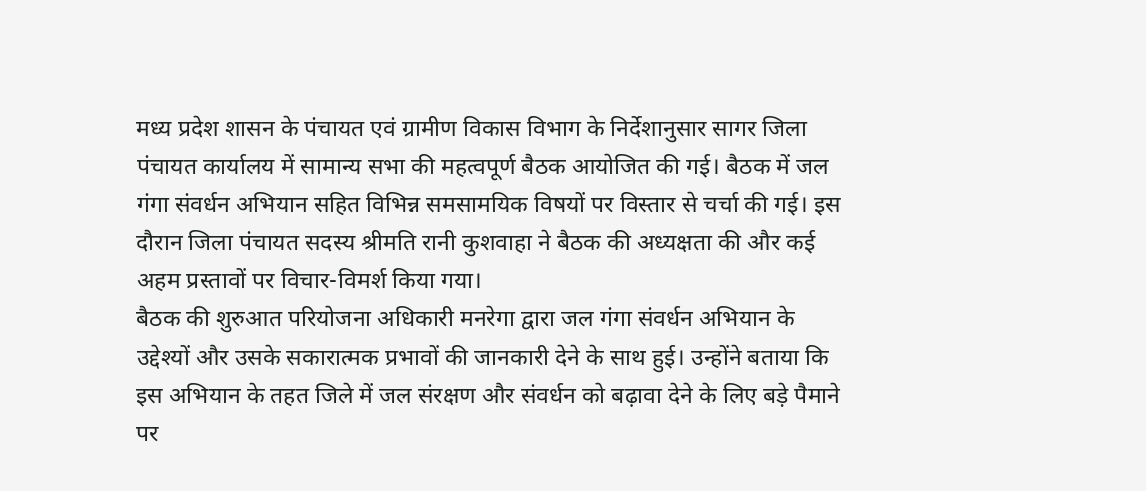मध्य प्रदेश शासन के पंचायत एवं ग्रामीण विकास विभाग के निर्देशानुसार सागर जिला पंचायत कार्यालय में सामान्य सभा की महत्वपूर्ण बैठक आयोजित की गई। बैठक में जल गंगा संवर्धन अभियान सहित विभिन्न समसामयिक विषयों पर विस्तार से चर्चा की गई। इस दौरान जिला पंचायत सदस्य श्रीमति रानी कुशवाहा ने बैठक की अध्यक्षता की और कई अहम प्रस्तावों पर विचार-विमर्श किया गया।
बैठक की शुरुआत परियोजना अधिकारी मनरेगा द्वारा जल गंगा संवर्धन अभियान के उद्देश्यों और उसके सकारात्मक प्रभावों की जानकारी देने के साथ हुई। उन्होंने बताया कि इस अभियान के तहत जिले में जल संरक्षण और संवर्धन को बढ़ावा देने के लिए बड़े पैमाने पर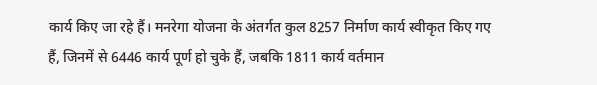कार्य किए जा रहे हैं। मनरेगा योजना के अंतर्गत कुल 8257 निर्माण कार्य स्वीकृत किए गए हैं, जिनमें से 6446 कार्य पूर्ण हो चुके हैं, जबकि 1811 कार्य वर्तमान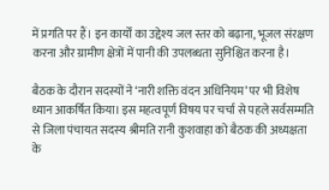में प्रगति पर हैं। इन कार्यों का उद्देश्य जल स्तर को बढ़ाना, भूजल संरक्षण करना और ग्रामीण क्षेत्रों में पानी की उपलब्धता सुनिश्चित करना है।

बैठक के दौरान सदस्यों ने ‘नारी शक्ति वंदन अधिनियम’ पर भी विशेष ध्यान आकर्षित किया। इस महत्वपूर्ण विषय पर चर्चा से पहले सर्वसम्मति से जिला पंचायत सदस्य श्रीमति रानी कुशवाहा को बैठक की अध्यक्षता के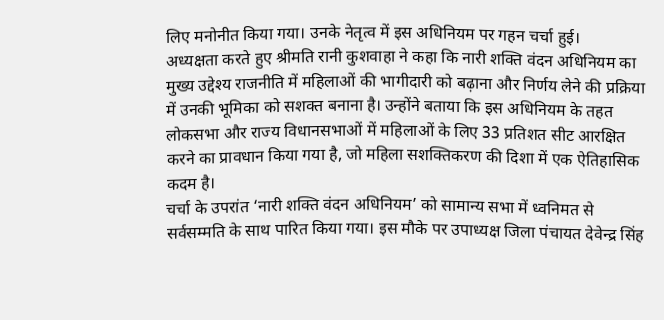लिए मनोनीत किया गया। उनके नेतृत्व में इस अधिनियम पर गहन चर्चा हुई।
अध्यक्षता करते हुए श्रीमति रानी कुशवाहा ने कहा कि नारी शक्ति वंदन अधिनियम का मुख्य उद्देश्य राजनीति में महिलाओं की भागीदारी को बढ़ाना और निर्णय लेने की प्रक्रिया में उनकी भूमिका को सशक्त बनाना है। उन्होंने बताया कि इस अधिनियम के तहत लोकसभा और राज्य विधानसभाओं में महिलाओं के लिए 33 प्रतिशत सीट आरक्षित करने का प्रावधान किया गया है, जो महिला सशक्तिकरण की दिशा में एक ऐतिहासिक कदम है।
चर्चा के उपरांत ‘नारी शक्ति वंदन अधिनियम’ को सामान्य सभा में ध्वनिमत से सर्वसम्मति के साथ पारित किया गया। इस मौके पर उपाध्यक्ष जिला पंचायत देवेन्द्र सिंह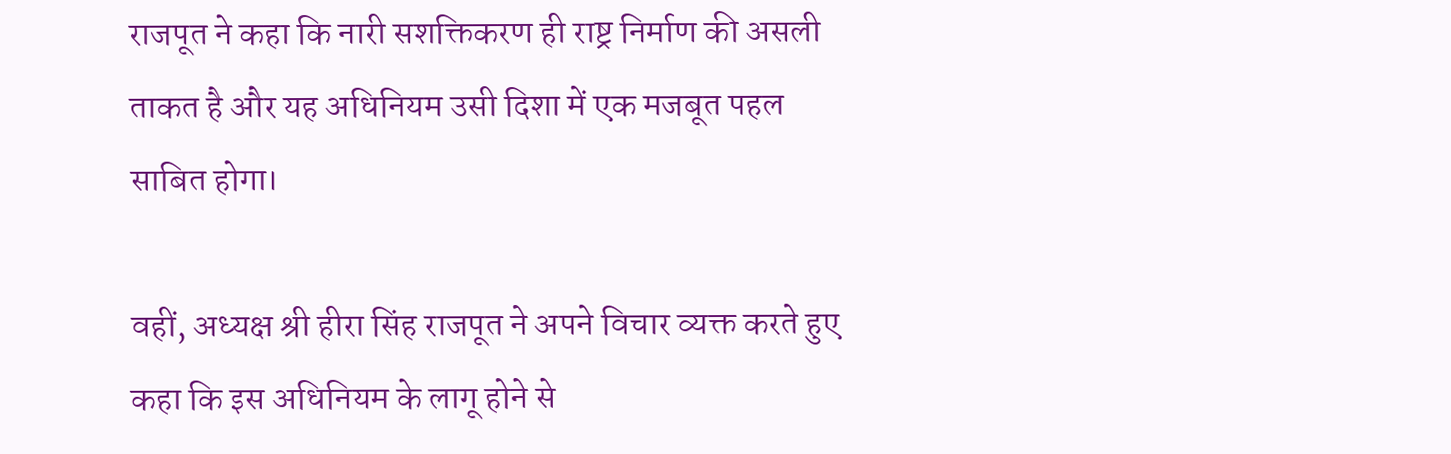राजपूत ने कहा कि नारी सशक्तिकरण ही राष्ट्र निर्माण की असली ताकत है और यह अधिनियम उसी दिशा में एक मजबूत पहल साबित होगा।

वहीं, अध्यक्ष श्री हीरा सिंह राजपूत ने अपने विचार व्यक्त करते हुए कहा कि इस अधिनियम के लागू होने से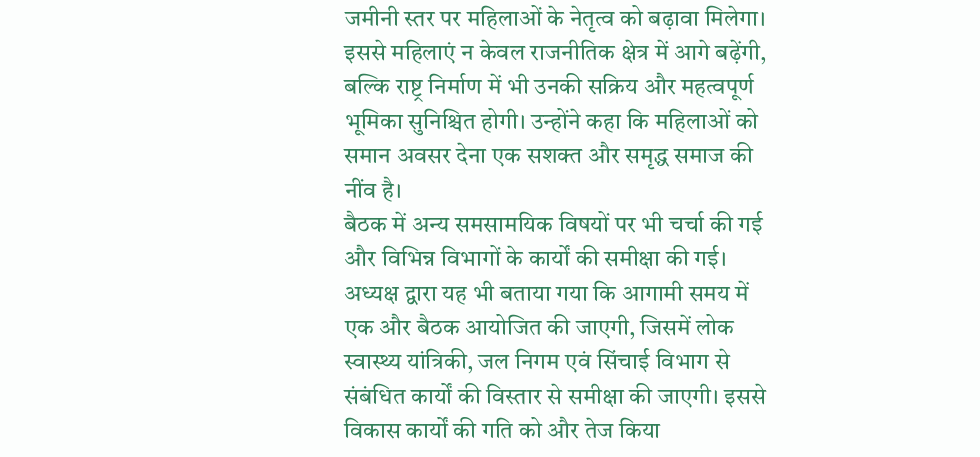जमीनी स्तर पर महिलाओं के नेतृत्व को बढ़ावा मिलेगा। इससे महिलाएं न केवल राजनीतिक क्षेत्र में आगे बढ़ेंगी, बल्कि राष्ट्र निर्माण में भी उनकी सक्रिय और महत्वपूर्ण भूमिका सुनिश्चित होगी। उन्होंने कहा कि महिलाओं को समान अवसर देना एक सशक्त और समृद्ध समाज की नींव है।
बैठक में अन्य समसामयिक विषयों पर भी चर्चा की गई और विभिन्न विभागों के कार्यों की समीक्षा की गई। अध्यक्ष द्वारा यह भी बताया गया कि आगामी समय में एक और बैठक आयोजित की जाएगी, जिसमें लोक स्वास्थ्य यांत्रिकी, जल निगम एवं सिंचाई विभाग से संबंधित कार्यों की विस्तार से समीक्षा की जाएगी। इससे विकास कार्यों की गति को और तेज किया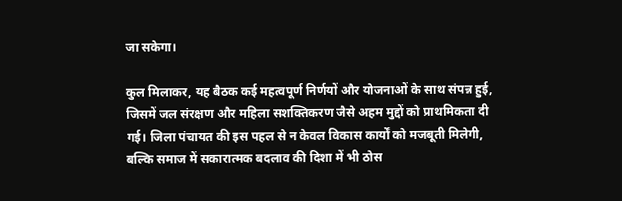जा सकेगा।

कुल मिलाकर, यह बैठक कई महत्वपूर्ण निर्णयों और योजनाओं के साथ संपन्न हुई, जिसमें जल संरक्षण और महिला सशक्तिकरण जैसे अहम मुद्दों को प्राथमिकता दी गई। जिला पंचायत की इस पहल से न केवल विकास कार्यों को मजबूती मिलेगी, बल्कि समाज में सकारात्मक बदलाव की दिशा में भी ठोस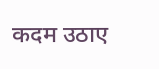कदम उठाए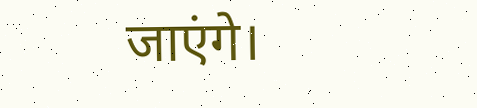जाएंगे।